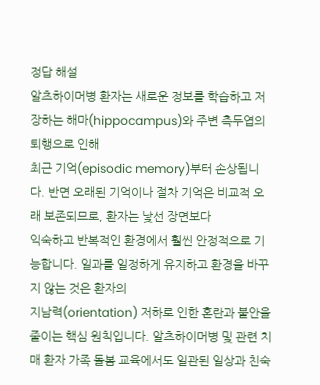정답 해설
알츠하이머병 환자는 새로운 정보를 학습하고 저장하는 해마(hippocampus)와 주변 측두엽의 퇴행으로 인해
최근 기억(episodic memory)부터 손상됩니다. 반면 오래된 기억이나 절차 기억은 비교적 오래 보존되므로, 환자는 낯선 장면보다
익숙하고 반복적인 환경에서 훨씬 안정적으로 기능합니다. 일과를 일정하게 유지하고 환경을 바꾸지 않는 것은 환자의
지남력(orientation) 저하로 인한 혼란과 불안을 줄이는 핵심 원칙입니다. 알츠하이머병 및 관련 치매 환자 가족 돌봄 교육에서도 일관된 일상과 친숙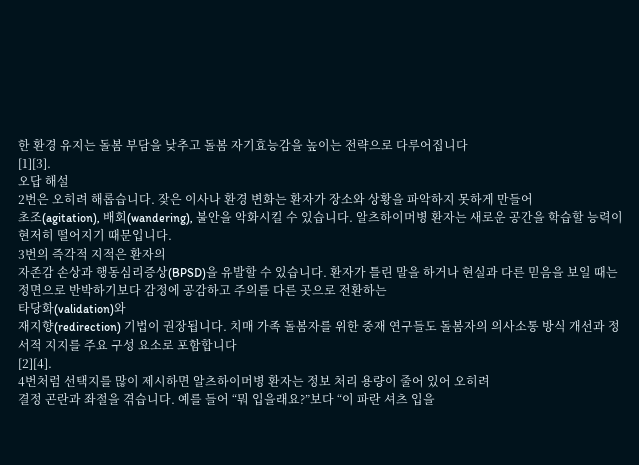한 환경 유지는 돌봄 부담을 낮추고 돌봄 자기효능감을 높이는 전략으로 다루어집니다
[1][3].
오답 해설
2번은 오히려 해롭습니다. 잦은 이사나 환경 변화는 환자가 장소와 상황을 파악하지 못하게 만들어
초조(agitation), 배회(wandering), 불안을 악화시킬 수 있습니다. 알츠하이머병 환자는 새로운 공간을 학습할 능력이 현저히 떨어지기 때문입니다.
3번의 즉각적 지적은 환자의
자존감 손상과 행동심리증상(BPSD)을 유발할 수 있습니다. 환자가 틀린 말을 하거나 현실과 다른 믿음을 보일 때는 정면으로 반박하기보다 감정에 공감하고 주의를 다른 곳으로 전환하는
타당화(validation)와
재지향(redirection) 기법이 권장됩니다. 치매 가족 돌봄자를 위한 중재 연구들도 돌봄자의 의사소통 방식 개선과 정서적 지지를 주요 구성 요소로 포함합니다
[2][4].
4번처럼 선택지를 많이 제시하면 알츠하이머병 환자는 정보 처리 용량이 줄어 있어 오히려
결정 곤란과 좌절을 겪습니다. 예를 들어 “뭐 입을래요?”보다 “이 파란 셔츠 입을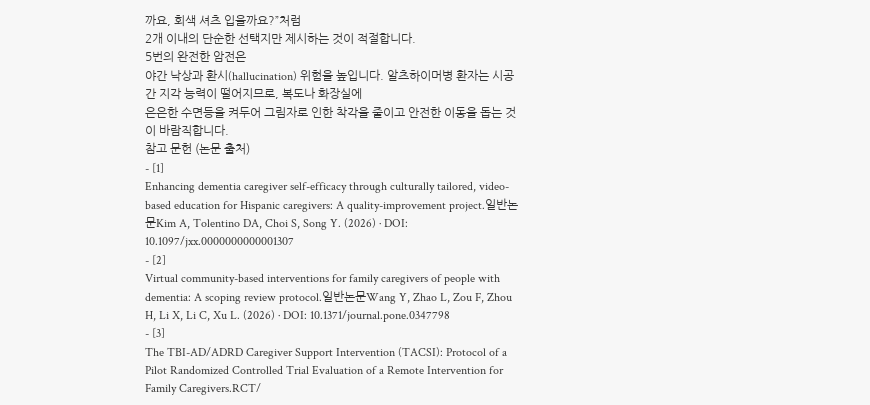까요, 회색 셔츠 입을까요?”처럼
2개 이내의 단순한 선택지만 제시하는 것이 적절합니다.
5번의 완전한 암전은
야간 낙상과 환시(hallucination) 위험을 높입니다. 알츠하이머병 환자는 시공간 지각 능력이 떨어지므로, 복도나 화장실에
은은한 수면등을 켜두어 그림자로 인한 착각을 줄이고 안전한 이동을 돕는 것이 바람직합니다.
참고 문헌 (논문 출처)
- [1]
Enhancing dementia caregiver self-efficacy through culturally tailored, video-based education for Hispanic caregivers: A quality-improvement project.일반논문Kim A, Tolentino DA, Choi S, Song Y. (2026) · DOI: 10.1097/jxx.0000000000001307
- [2]
Virtual community-based interventions for family caregivers of people with dementia: A scoping review protocol.일반논문Wang Y, Zhao L, Zou F, Zhou H, Li X, Li C, Xu L. (2026) · DOI: 10.1371/journal.pone.0347798
- [3]
The TBI-AD/ADRD Caregiver Support Intervention (TACSI): Protocol of a Pilot Randomized Controlled Trial Evaluation of a Remote Intervention for Family Caregivers.RCT/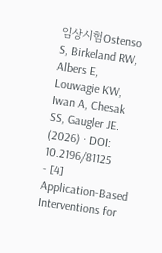임상시험Ostenso S, Birkeland RW, Albers E, Louwagie KW, Iwan A, Chesak SS, Gaugler JE. (2026) · DOI: 10.2196/81125
- [4]
Application-Based Interventions for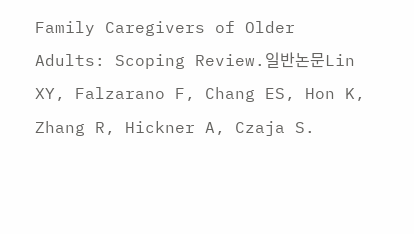Family Caregivers of Older Adults: Scoping Review.일반논문Lin XY, Falzarano F, Chang ES, Hon K, Zhang R, Hickner A, Czaja S.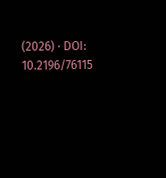(2026) · DOI: 10.2196/76115